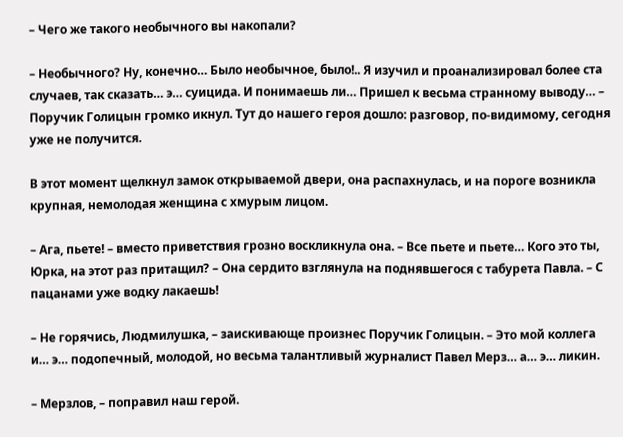– Чего же такого необычного вы накопали?

– Необычного? Ну, конечно… Было необычное, было!.. Я изучил и проанализировал более ста случаев, так сказать… э… суицида. И понимаешь ли… Пришел к весьма странному выводу… – Поручик Голицын громко икнул. Тут до нашего героя дошло: разговор, по-видимому, сегодня уже не получится.

В этот момент щелкнул замок открываемой двери, она распахнулась, и на пороге возникла крупная, немолодая женщина с хмурым лицом.

– Ага, пьете! – вместо приветствия грозно воскликнула она. – Все пьете и пьете… Кого это ты, Юрка, на этот раз притащил? – Она сердито взглянула на поднявшегося с табурета Павла. – С пацанами уже водку лакаешь!

– Не горячись, Людмилушка, – заискивающе произнес Поручик Голицын. – Это мой коллега и… э… подопечный, молодой, но весьма талантливый журналист Павел Мерз… а… э… ликин.

– Мерзлов, – поправил наш герой.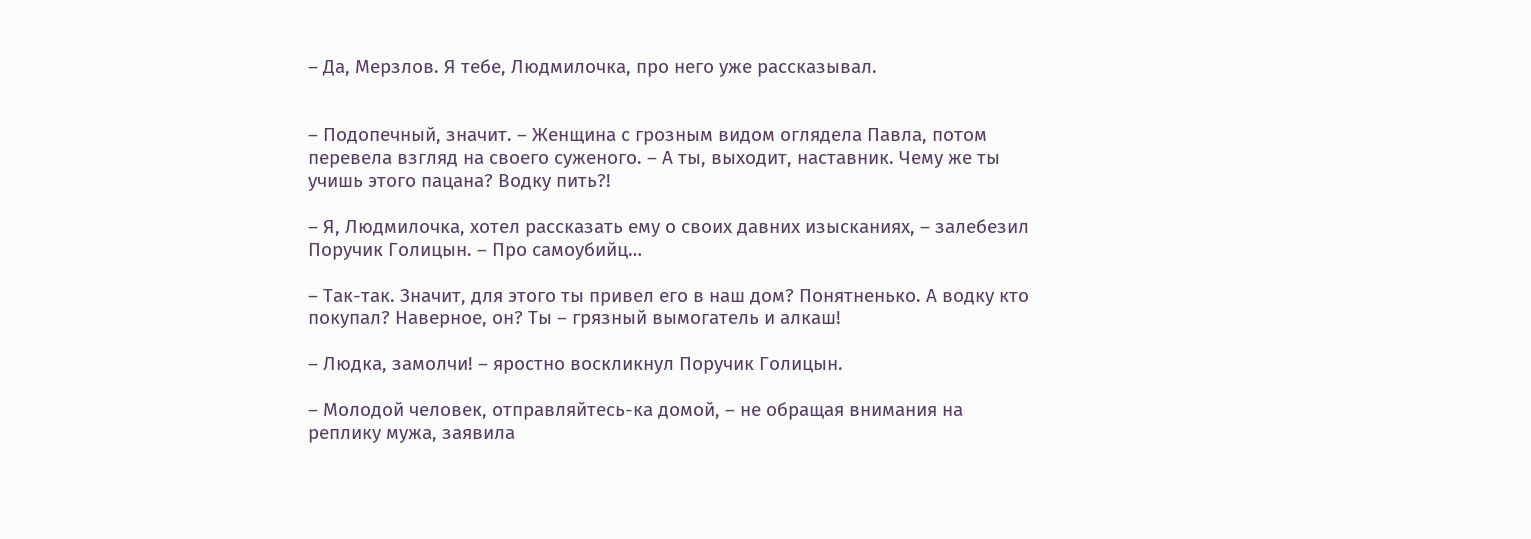– Да, Мерзлов. Я тебе, Людмилочка, про него уже рассказывал.


– Подопечный, значит. – Женщина с грозным видом оглядела Павла, потом перевела взгляд на своего суженого. – А ты, выходит, наставник. Чему же ты учишь этого пацана? Водку пить?!

– Я, Людмилочка, хотел рассказать ему о своих давних изысканиях, – залебезил Поручик Голицын. – Про самоубийц…

– Так-так. Значит, для этого ты привел его в наш дом? Понятненько. А водку кто покупал? Наверное, он? Ты – грязный вымогатель и алкаш!

– Людка, замолчи! – яростно воскликнул Поручик Голицын.

– Молодой человек, отправляйтесь-ка домой, – не обращая внимания на реплику мужа, заявила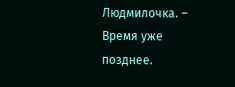Людмилочка. – Время уже позднее.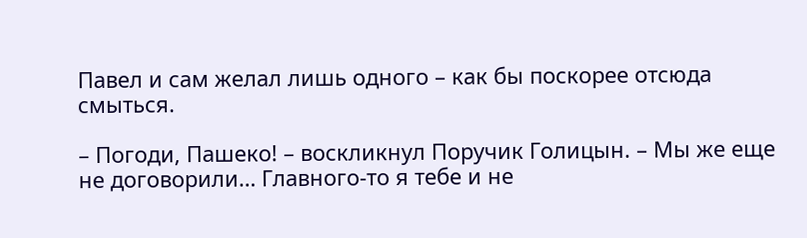Павел и сам желал лишь одного – как бы поскорее отсюда смыться.

– Погоди, Пашеко! – воскликнул Поручик Голицын. – Мы же еще не договорили… Главного-то я тебе и не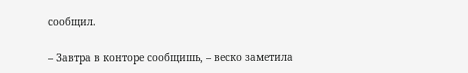сообщил.

– Завтра в конторе сообщишь, – веско заметила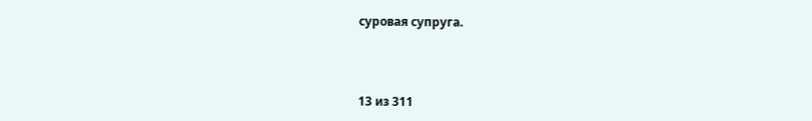суровая супруга.



13 из 311